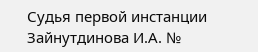Судья первой инстанции Зайнутдинова И.А. №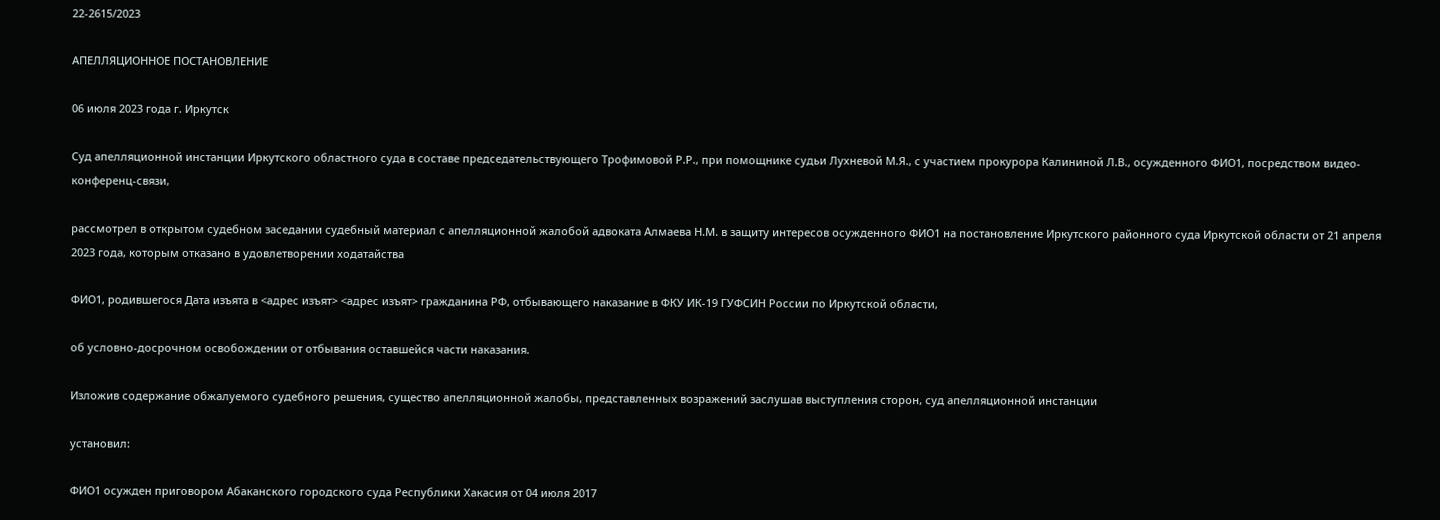22-2615/2023

АПЕЛЛЯЦИОННОЕ ПОСТАНОВЛЕНИЕ

06 июля 2023 года г. Иркутск

Суд апелляционной инстанции Иркутского областного суда в составе председательствующего Трофимовой Р.Р., при помощнике судьи Лухневой М.Я., с участием прокурора Калининой Л.В., осужденного ФИО1, посредством видео-конференц-связи,

рассмотрел в открытом судебном заседании судебный материал с апелляционной жалобой адвоката Алмаева Н.М. в защиту интересов осужденного ФИО1 на постановление Иркутского районного суда Иркутской области от 21 апреля 2023 года, которым отказано в удовлетворении ходатайства

ФИО1, родившегося Дата изъята в <адрес изъят> <адрес изъят> гражданина РФ, отбывающего наказание в ФКУ ИК-19 ГУФСИН России по Иркутской области,

об условно-досрочном освобождении от отбывания оставшейся части наказания.

Изложив содержание обжалуемого судебного решения, существо апелляционной жалобы, представленных возражений заслушав выступления сторон, суд апелляционной инстанции

установил:

ФИО1 осужден приговором Абаканского городского суда Республики Хакасия от 04 июля 2017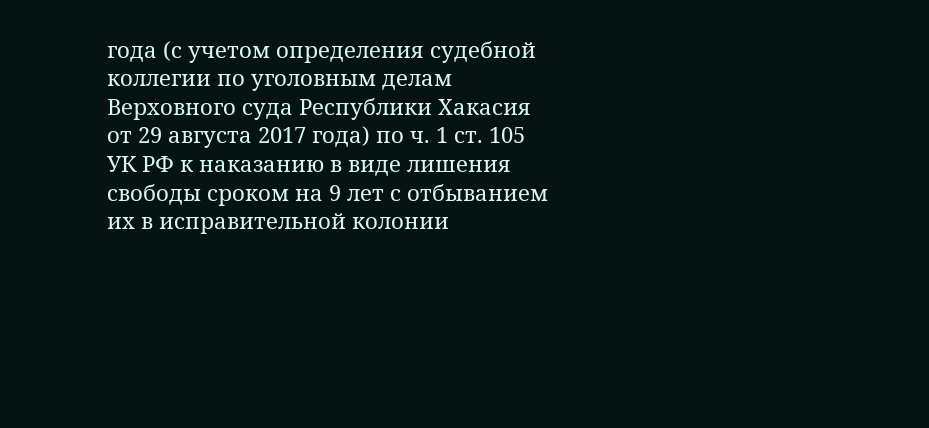года (с учетом определения судебной коллегии по уголовным делам Верховного суда Республики Хакасия от 29 августа 2017 года) по ч. 1 ст. 105 УК РФ к наказанию в виде лишения свободы сроком на 9 лет с отбыванием их в исправительной колонии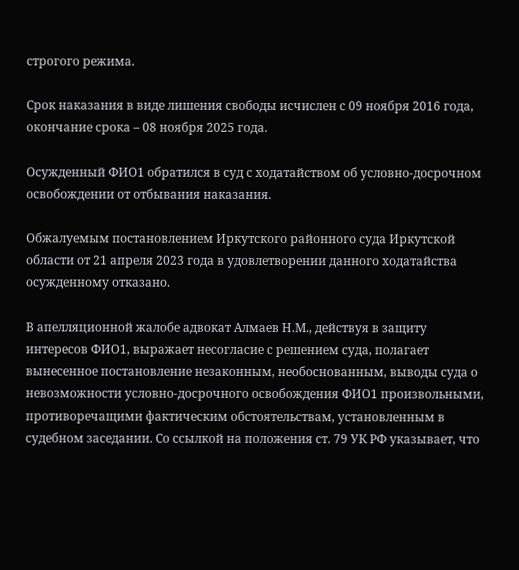строгого режима.

Срок наказания в виде лишения свободы исчислен с 09 ноября 2016 года, окончание срока – 08 ноября 2025 года.

Осужденный ФИО1 обратился в суд с ходатайством об условно-досрочном освобождении от отбывания наказания.

Обжалуемым постановлением Иркутского районного суда Иркутской области от 21 апреля 2023 года в удовлетворении данного ходатайства осужденному отказано.

В апелляционной жалобе адвокат Алмаев Н.М., действуя в защиту интересов ФИО1, выражает несогласие с решением суда, полагает вынесенное постановление незаконным, необоснованным, выводы суда о невозможности условно-досрочного освобождения ФИО1 произвольными, противоречащими фактическим обстоятельствам, установленным в судебном заседании. Со ссылкой на положения ст. 79 УК РФ указывает, что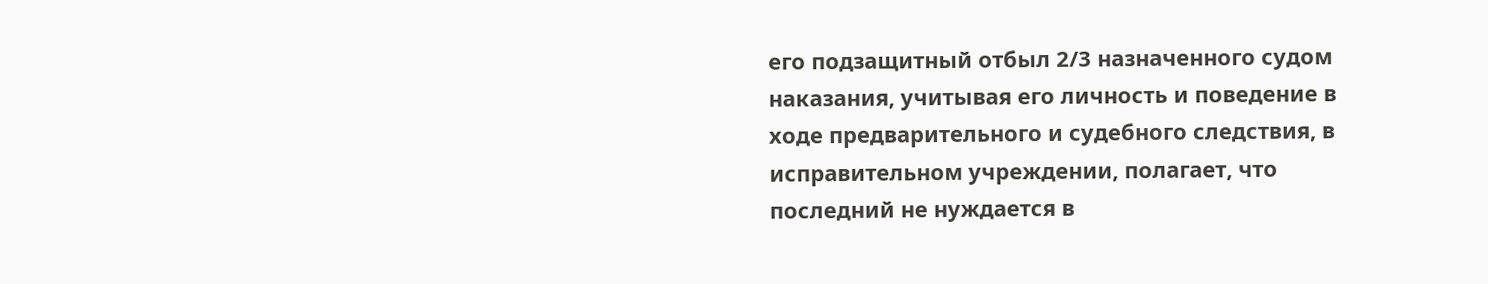его подзащитный отбыл 2/3 назначенного судом наказания, учитывая его личность и поведение в ходе предварительного и судебного следствия, в исправительном учреждении, полагает, что последний не нуждается в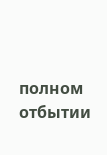полном отбытии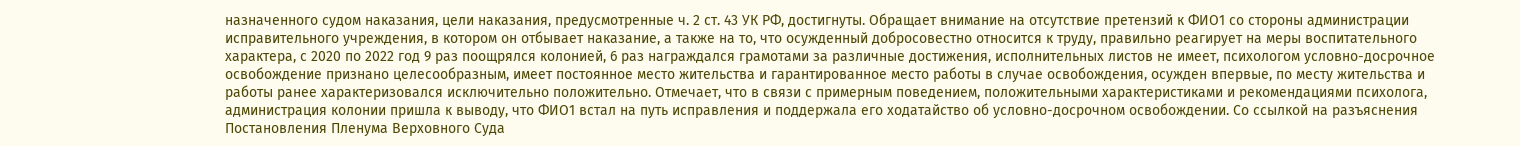назначенного судом наказания, цели наказания, предусмотренные ч. 2 ст. 43 УК РФ, достигнуты. Обращает внимание на отсутствие претензий к ФИО1 со стороны администрации исправительного учреждения, в котором он отбывает наказание, а также на то, что осужденный добросовестно относится к труду, правильно реагирует на меры воспитательного характера, с 2020 по 2022 год 9 раз поощрялся колонией, 6 раз награждался грамотами за различные достижения, исполнительных листов не имеет, психологом условно-досрочное освобождение признано целесообразным, имеет постоянное место жительства и гарантированное место работы в случае освобождения, осужден впервые, по месту жительства и работы ранее характеризовался исключительно положительно. Отмечает, что в связи с примерным поведением, положительными характеристиками и рекомендациями психолога, администрация колонии пришла к выводу, что ФИО1 встал на путь исправления и поддержала его ходатайство об условно-досрочном освобождении. Со ссылкой на разъяснения Постановления Пленума Верховного Суда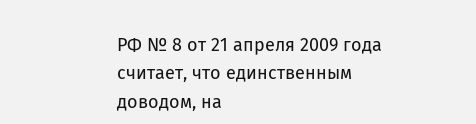РФ № 8 от 21 апреля 2009 года считает, что единственным доводом, на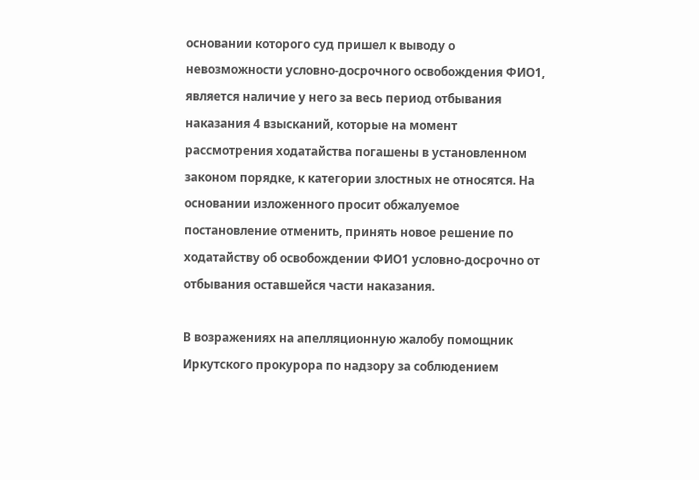основании которого суд пришел к выводу о невозможности условно-досрочного освобождения ФИО1, является наличие у него за весь период отбывания наказания 4 взысканий, которые на момент рассмотрения ходатайства погашены в установленном законом порядке, к категории злостных не относятся. На основании изложенного просит обжалуемое постановление отменить, принять новое решение по ходатайству об освобождении ФИО1 условно-досрочно от отбывания оставшейся части наказания.

В возражениях на апелляционную жалобу помощник Иркутского прокурора по надзору за соблюдением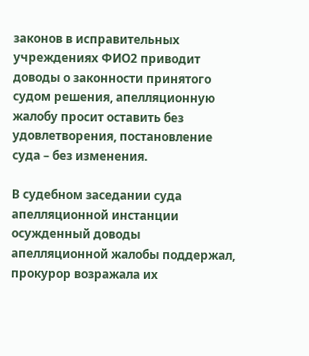законов в исправительных учреждениях ФИО2 приводит доводы о законности принятого судом решения, апелляционную жалобу просит оставить без удовлетворения, постановление суда – без изменения.

В судебном заседании суда апелляционной инстанции осужденный доводы апелляционной жалобы поддержал, прокурор возражала их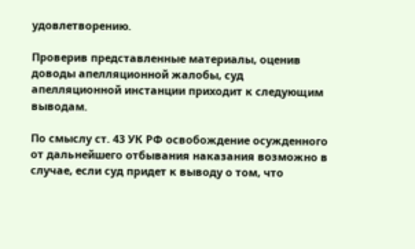удовлетворению.

Проверив представленные материалы, оценив доводы апелляционной жалобы, суд апелляционной инстанции приходит к следующим выводам.

По смыслу ст. 43 УК РФ освобождение осужденного от дальнейшего отбывания наказания возможно в случае, если суд придет к выводу о том, что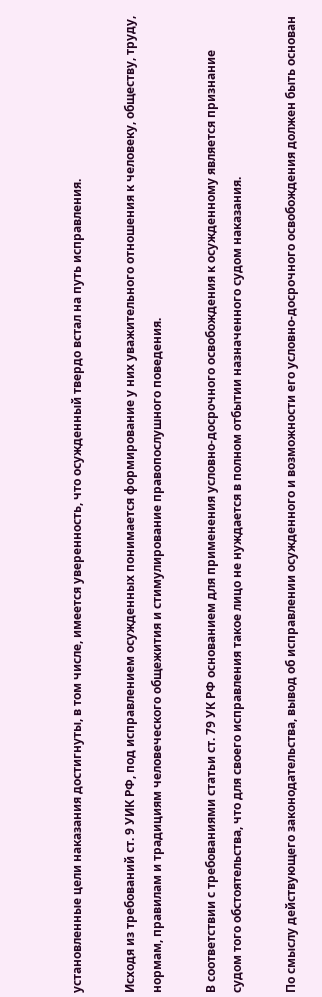установленные цели наказания достигнуты, в том числе, имеется уверенность, что осужденный твердо встал на путь исправления.

Исходя из требований ст. 9 УИК РФ, под исправлением осужденных понимается формирование у них уважительного отношения к человеку, обществу, труду, нормам, правилам и традициям человеческого общежития и стимулирование правопослушного поведения.

В соответствии с требованиями статьи ст. 79 УК РФ основанием для применения условно-досрочного освобождения к осужденному является признание судом того обстоятельства, что для своего исправления такое лицо не нуждается в полном отбытии назначенного судом наказания.

По смыслу действующего законодательства, вывод об исправлении осужденного и возможности его условно-досрочного освобождения должен быть основан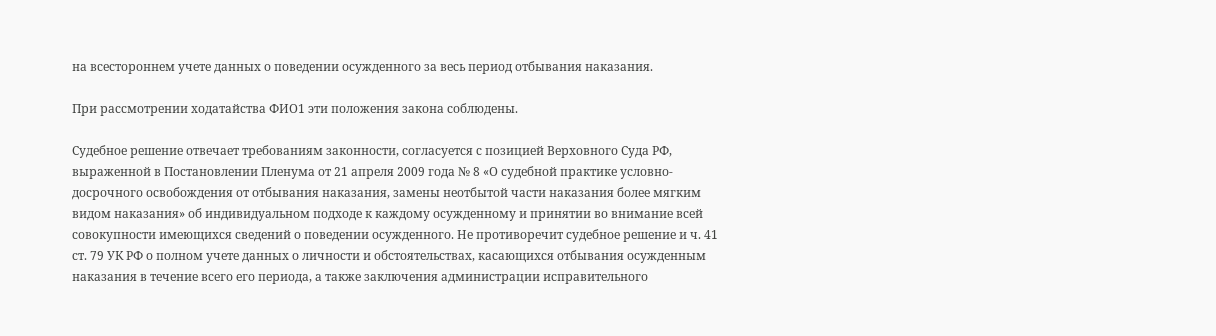на всестороннем учете данных о поведении осужденного за весь период отбывания наказания.

При рассмотрении ходатайства ФИО1 эти положения закона соблюдены.

Судебное решение отвечает требованиям законности, согласуется с позицией Верховного Суда РФ, выраженной в Постановлении Пленума от 21 апреля 2009 года № 8 «О судебной практике условно-досрочного освобождения от отбывания наказания, замены неотбытой части наказания более мягким видом наказания» об индивидуальном подходе к каждому осужденному и принятии во внимание всей совокупности имеющихся сведений о поведении осужденного. Не противоречит судебное решение и ч. 41 ст. 79 УК РФ о полном учете данных о личности и обстоятельствах, касающихся отбывания осужденным наказания в течение всего его периода, а также заключения администрации исправительного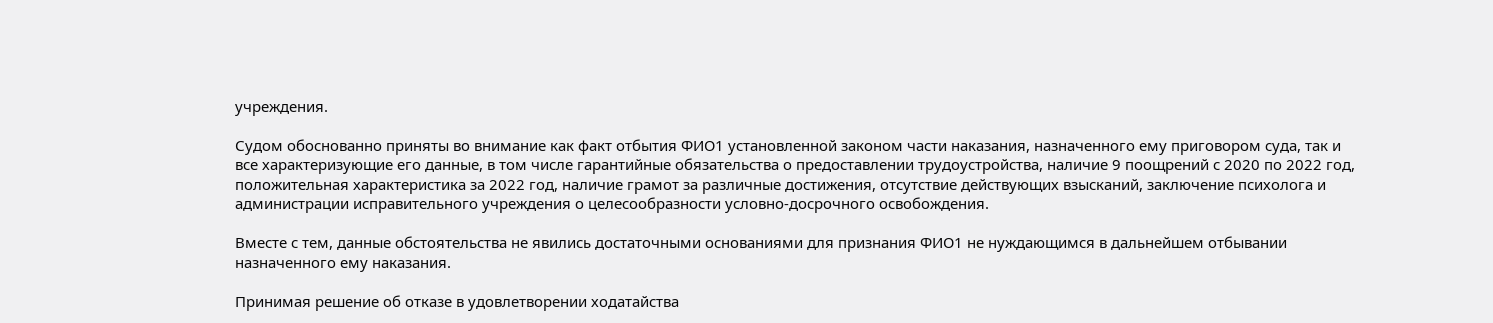учреждения.

Судом обоснованно приняты во внимание как факт отбытия ФИО1 установленной законом части наказания, назначенного ему приговором суда, так и все характеризующие его данные, в том числе гарантийные обязательства о предоставлении трудоустройства, наличие 9 поощрений с 2020 по 2022 год, положительная характеристика за 2022 год, наличие грамот за различные достижения, отсутствие действующих взысканий, заключение психолога и администрации исправительного учреждения о целесообразности условно-досрочного освобождения.

Вместе с тем, данные обстоятельства не явились достаточными основаниями для признания ФИО1 не нуждающимся в дальнейшем отбывании назначенного ему наказания.

Принимая решение об отказе в удовлетворении ходатайства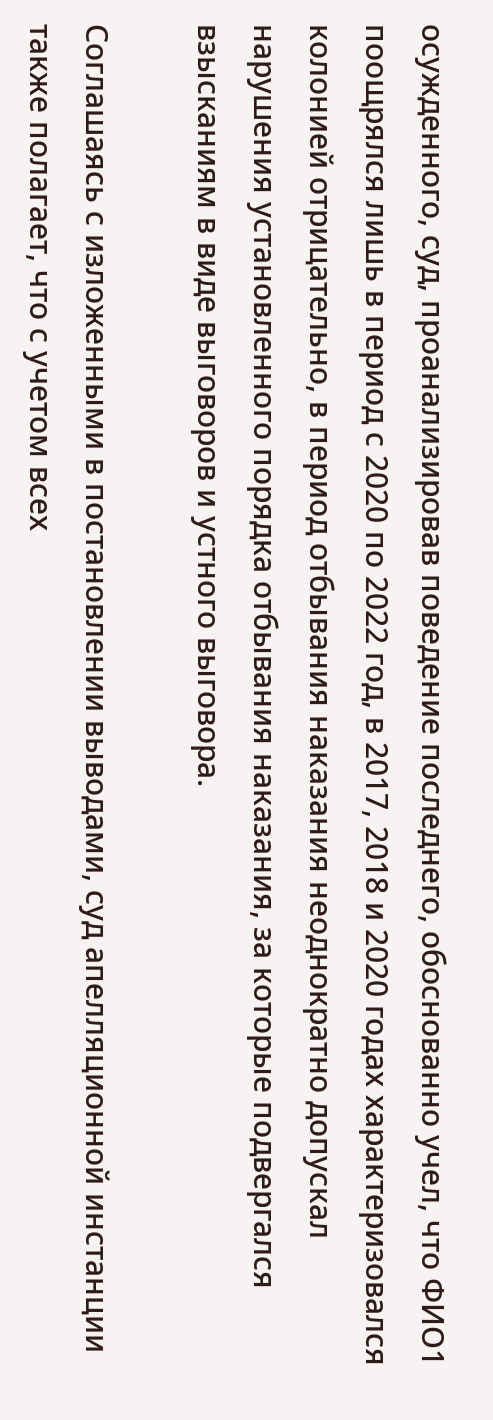осужденного, суд, проанализировав поведение последнего, обоснованно учел, что ФИО1 поощрялся лишь в период с 2020 по 2022 год, в 2017, 2018 и 2020 годах характеризовался колонией отрицательно, в период отбывания наказания неоднократно допускал нарушения установленного порядка отбывания наказания, за которые подвергался взысканиям в виде выговоров и устного выговора.

Соглашаясь с изложенными в постановлении выводами, суд апелляционной инстанции также полагает, что с учетом всех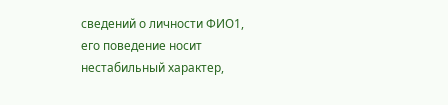сведений о личности ФИО1, его поведение носит нестабильный характер,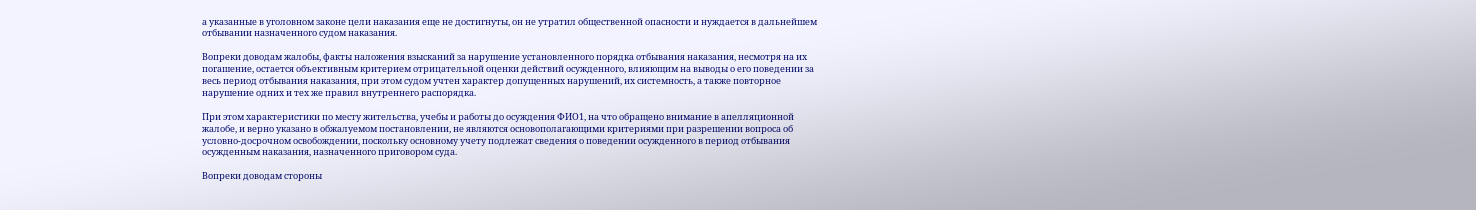а указанные в уголовном законе цели наказания еще не достигнуты, он не утратил общественной опасности и нуждается в дальнейшем отбывании назначенного судом наказания.

Вопреки доводам жалобы, факты наложения взысканий за нарушение установленного порядка отбывания наказания, несмотря на их погашение, остается объективным критерием отрицательной оценки действий осужденного, влияющим на выводы о его поведении за весь период отбывания наказания, при этом судом учтен характер допущенных нарушений, их системность, а также повторное нарушение одних и тех же правил внутреннего распорядка.

При этом характеристики по месту жительства, учебы и работы до осуждения ФИО1, на что обращено внимание в апелляционной жалобе, и верно указано в обжалуемом постановлении, не являются основополагающими критериями при разрешении вопроса об условно-досрочном освобождении, поскольку основному учету подлежат сведения о поведении осужденного в период отбывания осужденным наказания, назначенного приговором суда.

Вопреки доводам стороны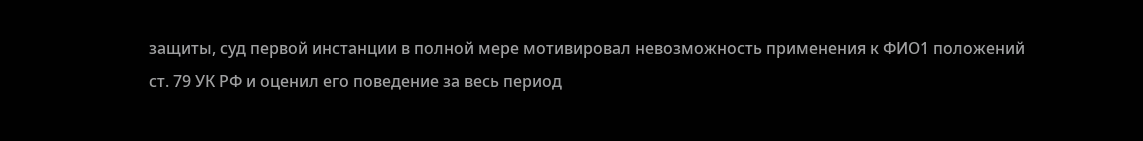защиты, суд первой инстанции в полной мере мотивировал невозможность применения к ФИО1 положений ст. 79 УК РФ и оценил его поведение за весь период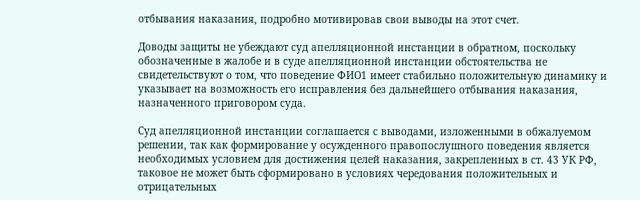отбывания наказания, подробно мотивировав свои выводы на этот счет.

Доводы защиты не убеждают суд апелляционной инстанции в обратном, поскольку обозначенные в жалобе и в суде апелляционной инстанции обстоятельства не свидетельствуют о том, что поведение ФИО1 имеет стабильно положительную динамику и указывает на возможность его исправления без дальнейшего отбывания наказания, назначенного приговором суда.

Суд апелляционной инстанции соглашается с выводами, изложенными в обжалуемом решении, так как формирование у осужденного правопослушного поведения является необходимых условием для достижения целей наказания, закрепленных в ст. 43 УК РФ, таковое не может быть сформировано в условиях чередования положительных и отрицательных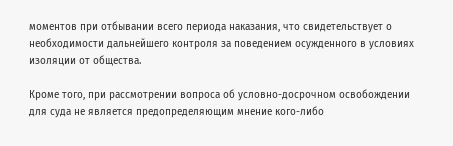моментов при отбывании всего периода наказания, что свидетельствует о необходимости дальнейшего контроля за поведением осужденного в условиях изоляции от общества.

Кроме того, при рассмотрении вопроса об условно-досрочном освобождении для суда не является предопределяющим мнение кого-либо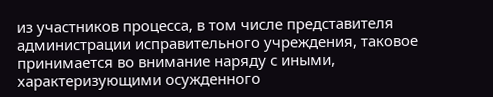из участников процесса, в том числе представителя администрации исправительного учреждения, таковое принимается во внимание наряду с иными, характеризующими осужденного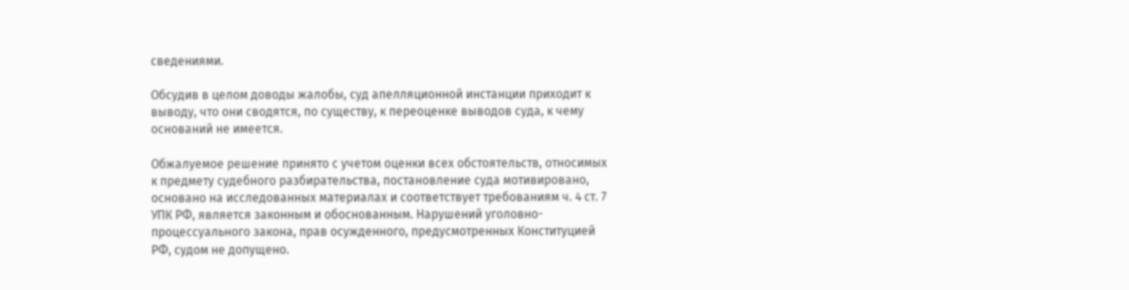сведениями.

Обсудив в целом доводы жалобы, суд апелляционной инстанции приходит к выводу, что они сводятся, по существу, к переоценке выводов суда, к чему оснований не имеется.

Обжалуемое решение принято с учетом оценки всех обстоятельств, относимых к предмету судебного разбирательства, постановление суда мотивировано, основано на исследованных материалах и соответствует требованиям ч. 4 ст. 7 УПК РФ, является законным и обоснованным. Нарушений уголовно-процессуального закона, прав осужденного, предусмотренных Конституцией РФ, судом не допущено.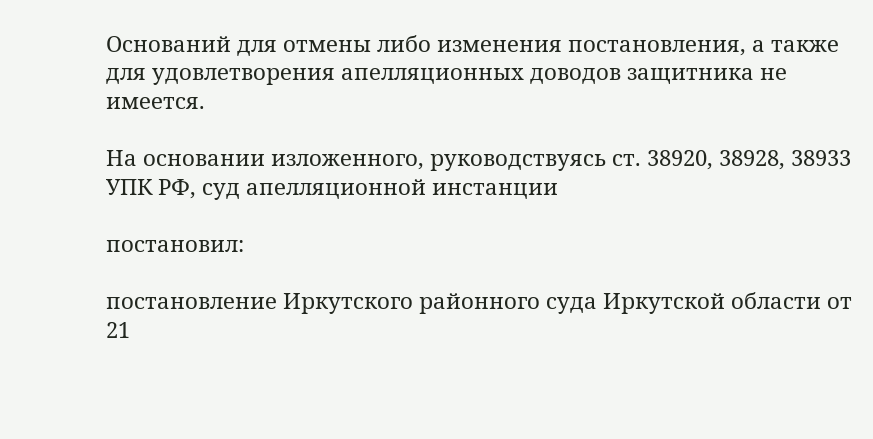Оснований для отмены либо изменения постановления, а также для удовлетворения апелляционных доводов защитника не имеется.

На основании изложенного, руководствуясь ст. 38920, 38928, 38933 УПК РФ, суд апелляционной инстанции

постановил:

постановление Иркутского районного суда Иркутской области от 21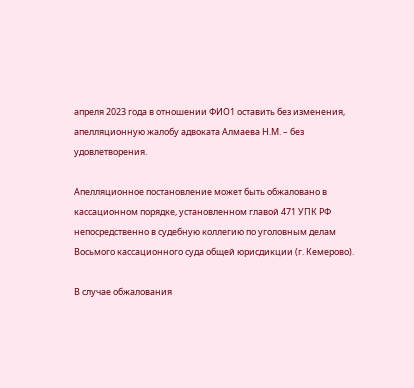апреля 2023 года в отношении ФИО1 оставить без изменения, апелляционную жалобу адвоката Алмаева Н.М. – без удовлетворения.

Апелляционное постановление может быть обжаловано в кассационном порядке, установленном главой 471 УПК РФ непосредственно в судебную коллегию по уголовным делам Восьмого кассационного суда общей юрисдикции (г. Кемерово).

В случае обжалования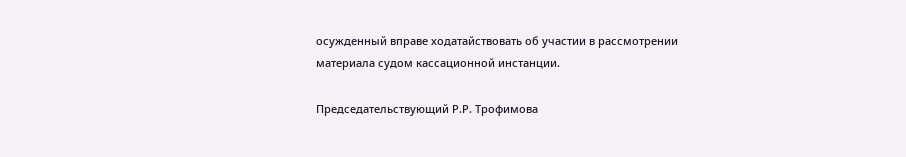осужденный вправе ходатайствовать об участии в рассмотрении материала судом кассационной инстанции.

Председательствующий Р.Р. Трофимова